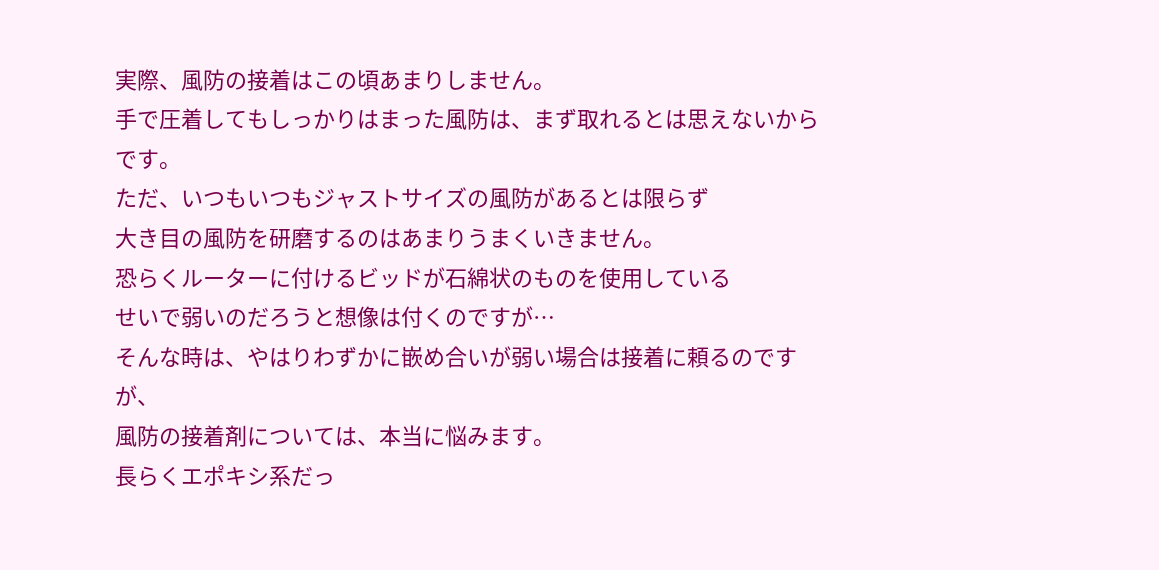実際、風防の接着はこの頃あまりしません。
手で圧着してもしっかりはまった風防は、まず取れるとは思えないからです。
ただ、いつもいつもジャストサイズの風防があるとは限らず
大き目の風防を研磨するのはあまりうまくいきません。
恐らくルーターに付けるビッドが石綿状のものを使用している
せいで弱いのだろうと想像は付くのですが…
そんな時は、やはりわずかに嵌め合いが弱い場合は接着に頼るのですが、
風防の接着剤については、本当に悩みます。
長らくエポキシ系だっ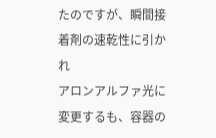たのですが、瞬間接着剤の速乾性に引かれ
アロンアルファ光に変更するも、容器の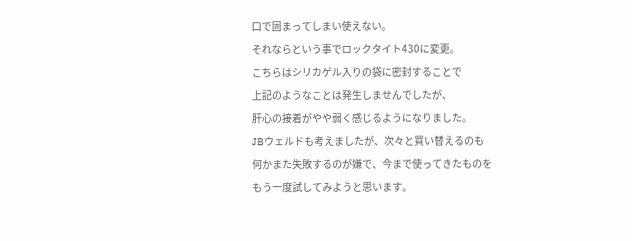口で固まってしまい使えない。
それならという事でロックタイト430に変更。
こちらはシリカゲル入りの袋に密封することで
上記のようなことは発生しませんでしたが、
肝心の接着がやや弱く感じるようになりました。
JBウェルドも考えましたが、次々と買い替えるのも
何かまた失敗するのが嫌で、今まで使ってきたものを
もう一度試してみようと思います。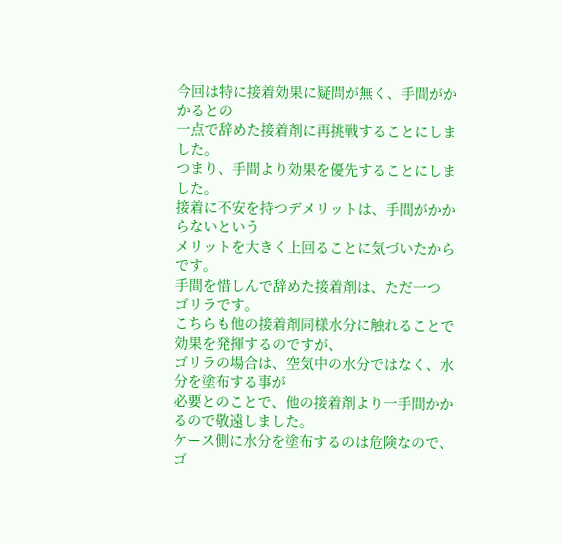今回は特に接着効果に疑問が無く、手間がかかるとの
一点で辞めた接着剤に再挑戦することにしました。
つまり、手間より効果を優先することにしました。
接着に不安を持つデメリットは、手間がかからないという
メリットを大きく上回ることに気づいたからです。
手間を惜しんで辞めた接着剤は、ただ一つ
ゴリラです。
こちらも他の接着剤同様水分に触れることで効果を発揮するのですが、
ゴリラの場合は、空気中の水分ではなく、水分を塗布する事が
必要とのことで、他の接着剤より一手間かかるので敬遠しました。
ケース側に水分を塗布するのは危険なので、ゴ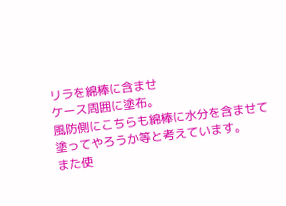リラを綿棒に含ませ
ケース周囲に塗布。
風防側にこちらも綿棒に水分を含ませて塗ってやろうか等と考えています。
また使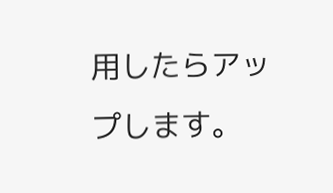用したらアップします。